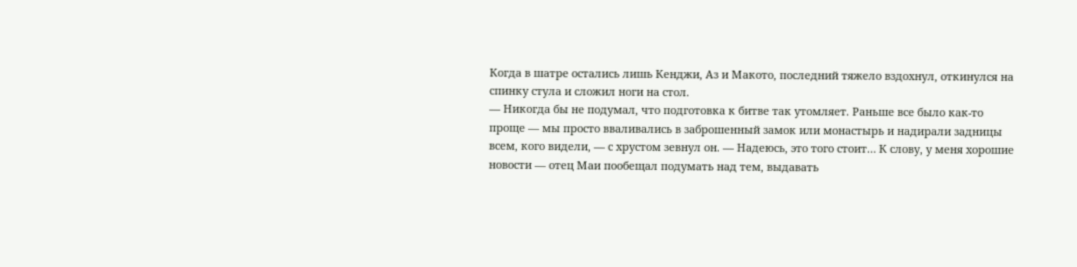Когда в шатре остались лишь Кенджи, Аз и Макото, последний тяжело вздохнул, откинулся на спинку стула и сложил ноги на стол.
— Никогда бы не подумал, что подготовка к битве так утомляет. Раньше все было как-то проще — мы просто вваливались в заброшенный замок или монастырь и надирали задницы всем, кого видели, — с хрустом зевнул он. — Надеюсь, это того стоит… К слову, у меня хорошие новости — отец Маи пообещал подумать над тем, выдавать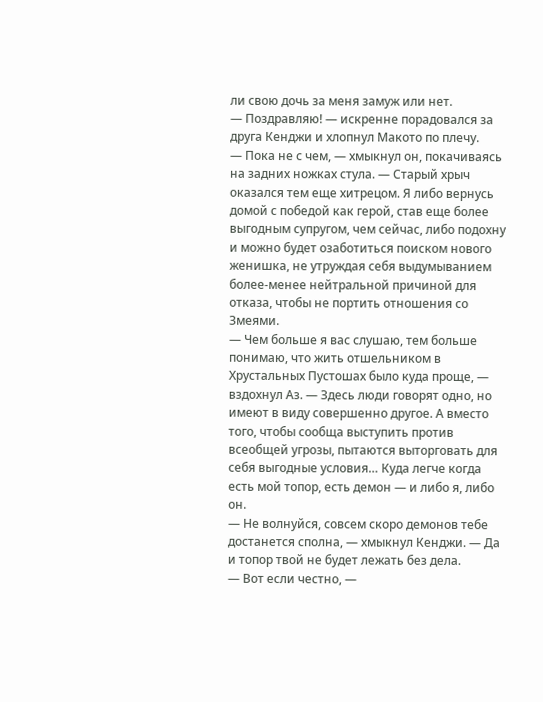ли свою дочь за меня замуж или нет.
— Поздравляю! — искренне порадовался за друга Кенджи и хлопнул Макото по плечу.
— Пока не с чем, — хмыкнул он, покачиваясь на задних ножках стула. — Старый хрыч оказался тем еще хитрецом. Я либо вернусь домой с победой как герой, став еще более выгодным супругом, чем сейчас, либо подохну и можно будет озаботиться поиском нового женишка, не утруждая себя выдумыванием более-менее нейтральной причиной для отказа, чтобы не портить отношения со Змеями.
— Чем больше я вас слушаю, тем больше понимаю, что жить отшельником в Хрустальных Пустошах было куда проще, — вздохнул Аз. — Здесь люди говорят одно, но имеют в виду совершенно другое. А вместо того, чтобы сообща выступить против всеобщей угрозы, пытаются выторговать для себя выгодные условия… Куда легче когда есть мой топор, есть демон — и либо я, либо он.
— Не волнуйся, совсем скоро демонов тебе достанется сполна, — хмыкнул Кенджи. — Да и топор твой не будет лежать без дела.
— Вот если честно, —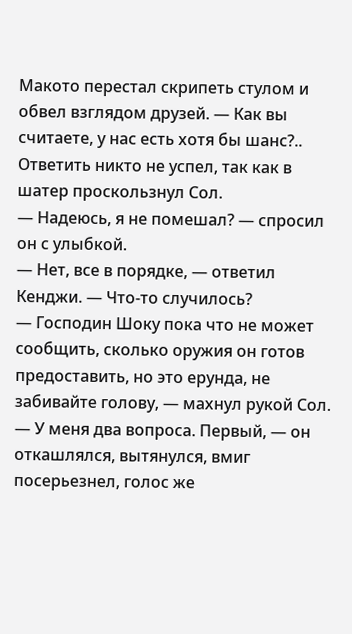Макото перестал скрипеть стулом и обвел взглядом друзей. — Как вы считаете, у нас есть хотя бы шанс?..
Ответить никто не успел, так как в шатер проскользнул Сол.
— Надеюсь, я не помешал? — спросил он с улыбкой.
— Нет, все в порядке, — ответил Кенджи. — Что-то случилось?
— Господин Шоку пока что не может сообщить, сколько оружия он готов предоставить, но это ерунда, не забивайте голову, — махнул рукой Сол. — У меня два вопроса. Первый, — он откашлялся, вытянулся, вмиг посерьезнел, голос же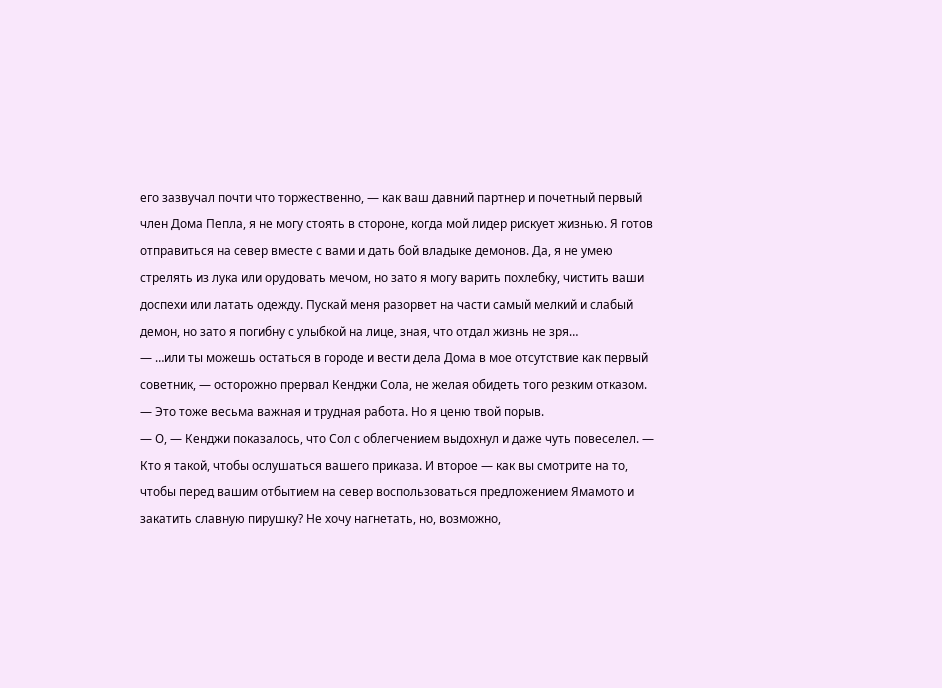его зазвучал почти что торжественно, — как ваш давний партнер и почетный первый член Дома Пепла, я не могу стоять в стороне, когда мой лидер рискует жизнью. Я готов отправиться на север вместе с вами и дать бой владыке демонов. Да, я не умею стрелять из лука или орудовать мечом, но зато я могу варить похлебку, чистить ваши доспехи или латать одежду. Пускай меня разорвет на части самый мелкий и слабый демон, но зато я погибну с улыбкой на лице, зная, что отдал жизнь не зря…
— …или ты можешь остаться в городе и вести дела Дома в мое отсутствие как первый советник, — осторожно прервал Кенджи Сола, не желая обидеть того резким отказом. — Это тоже весьма важная и трудная работа. Но я ценю твой порыв.
— О, — Кенджи показалось, что Сол с облегчением выдохнул и даже чуть повеселел. — Кто я такой, чтобы ослушаться вашего приказа. И второе — как вы смотрите на то, чтобы перед вашим отбытием на север воспользоваться предложением Ямамото и закатить славную пирушку? Не хочу нагнетать, но, возможно,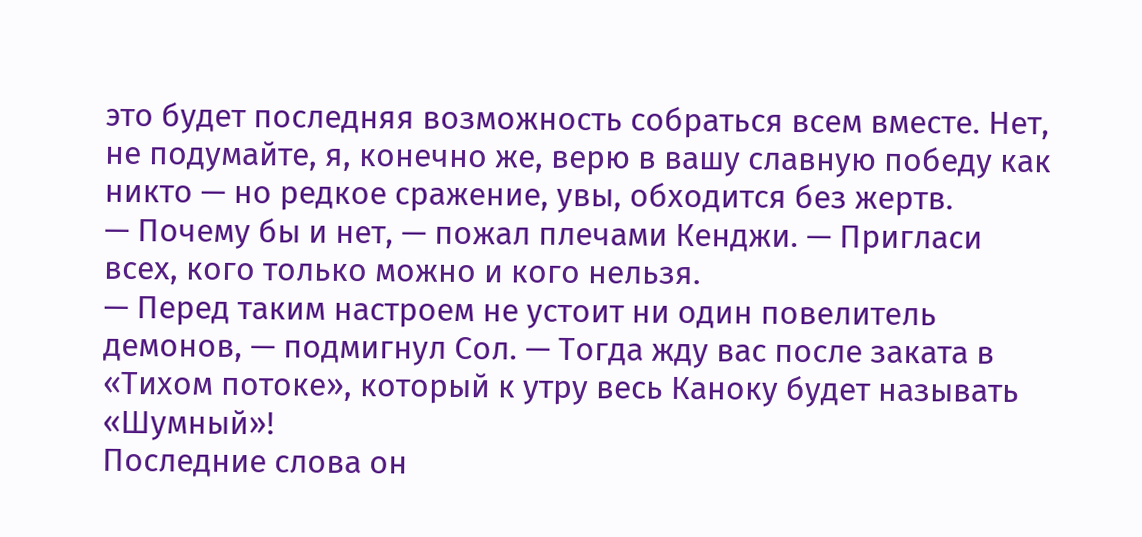это будет последняя возможность собраться всем вместе. Нет, не подумайте, я, конечно же, верю в вашу славную победу как никто — но редкое сражение, увы, обходится без жертв.
— Почему бы и нет, — пожал плечами Кенджи. — Пригласи всех, кого только можно и кого нельзя.
— Перед таким настроем не устоит ни один повелитель демонов, — подмигнул Сол. — Тогда жду вас после заката в «Тихом потоке», который к утру весь Каноку будет называть «Шумный»!
Последние слова он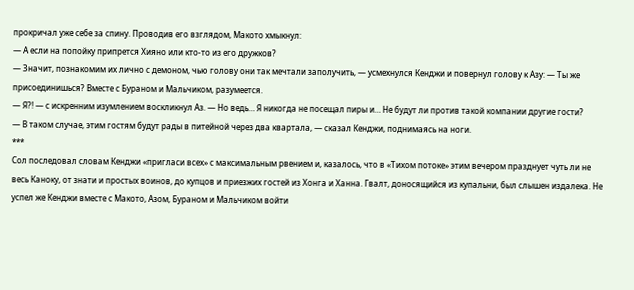прокричал уже себе за спину. Проводив его взглядом, Макото хмыкнул:
— А если на попойку припрется Хияно или кто-то из его дружков?
— Значит, познакомим их лично с демоном, чью голову они так мечтали заполучить, — усмехнулся Кенджи и повернул голову к Азу: — Ты же присоединишься? Вместе с Бураном и Мальчиком, разумеется.
— Я?! — с искренним изумлением воскликнул Аз. — Но ведь… Я никогда не посещал пиры и… Не будут ли против такой компании другие гости?
— В таком случае, этим гостям будут рады в питейной через два квартала, — сказал Кенджи, поднимаясь на ноги.
***
Сол последовал словам Кенджи «пригласи всех» с максимальным рвением и, казалось, что в «Тихом потоке» этим вечером празднует чуть ли не весь Каноку, от знати и простых воинов, до купцов и приезжих гостей из Хонга и Ханна. Гвалт, доносящийся из купальни, был слышен издалека. Не успел же Кенджи вместе с Макото, Азом, Бураном и Мальчиком войти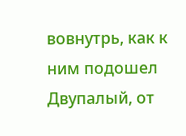вовнутрь, как к ним подошел Двупалый, от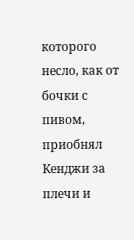которого несло, как от бочки с пивом, приобнял Кенджи за плечи и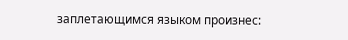заплетающимся языком произнес: